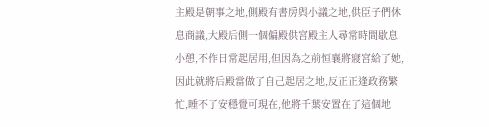主殿是朝事之地,側殿有書房與小議之地,供臣子們休息商議,大殿后側一個偏殿供宮殿主人尋常時間歇息小憩,不作日常起居用,但因為之前恒襄將寢宮給了她,因此就將后殿當做了自己起居之地,反正正逢政務繁忙,睡不了安穩覺可現在,他將千葉安置在了這個地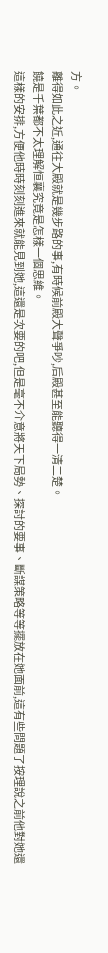方。
離得如此之近,通往大殿就是幾步路的事,有時候前殿大聲爭吵,后殿甚至能聽得一清二楚。
饒是千葉都不太理解恒襄究竟是怎樣一個思維。
這樣的安排,方便他時時刻刻進來就能見到她,這還是次要的吧,但是毫不介意將天下局勢、探討的要事、斷謀策略等等擺放在她面前,這有些問題了按理說之前他對她還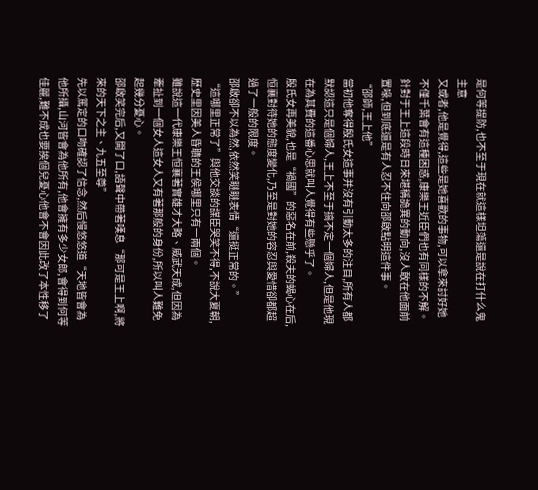是何等提防,也不至于現在就這樣坦蕩還是說在打什么鬼主意
又或者,他是覺得,這些是她喜歡的事物,可以拿來討好她
不僅千葉會有這種困惑,康樂王近臣們也有同樣的不解。
針對于王上這段時日來堪稱詭異的動向,沒人敢在他面前置喙,但到底還是有人忍不住向邵啟點明這件事。
“邵師,王上他”
當初他奪得殷氏女這事并沒有引動太多的注目,所有人都默認這只是個婦人,王上不至于搞不定一個婦人,但是他現在為其費的這番心思就叫人覺得有些懸乎了。
殷氏女再美貌,也是“禍國”的惡名在前,殺夫的蝎心在后,恒襄對待她的態度變化,乃至是對她的容忍與愛惜卻都超過了一般的限度。
邵啟卻不以為然,依然笑瞇瞇表情“還挺正常的。”
“這哪里正常了”與他交談的謀臣哭笑不得,不說大夏朝,歷史里因美人昏聵的王侯哪里只有一兩個。
雖說這一代康樂王恒襄著實雄才大略、威武天成,但因為牽扯到一個女人這女人又有著那般的身份,所以叫人難免起幾分憂心。
邵啟笑完后,又開了口,語聲中帶著嘆息“那可是王上啊,將來的天下之主、九五至尊”
先以篤定的口吻確認了信念,然后慢悠悠道“天地皆會為他所攝,山河皆會為他所有,他會擁有多少女郎,會得到何等佳麗,難不成也要挨個兒憂心他會不會因此改了本性移了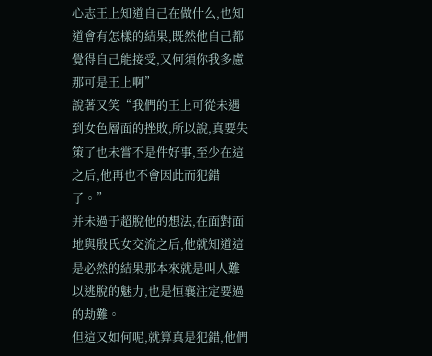心志王上知道自己在做什么,也知道會有怎樣的結果,既然他自己都覺得自己能接受,又何須你我多慮那可是王上啊”
說著又笑“我們的王上可從未遇到女色層面的挫敗,所以說,真要失策了也未嘗不是件好事,至少在這之后,他再也不會因此而犯錯了。”
并未過于超脫他的想法,在面對面地與殷氏女交流之后,他就知道這是必然的結果那本來就是叫人難以逃脫的魅力,也是恒襄注定要過的劫難。
但這又如何呢,就算真是犯錯,他們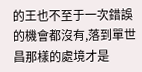的王也不至于一次錯誤的機會都沒有,落到單世昌那樣的處境才是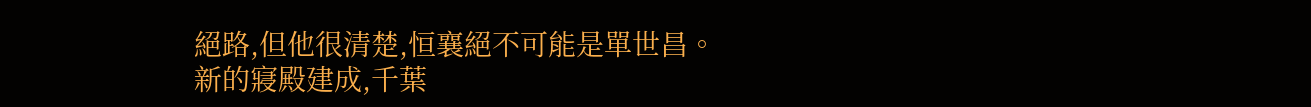絕路,但他很清楚,恒襄絕不可能是單世昌。
新的寢殿建成,千葉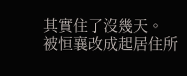其實住了沒幾天。
被恒襄改成起居住所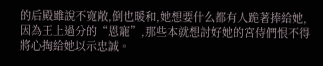的后殿雖說不寬敞,倒也暖和,她想要什么都有人跪著捧給她,因為王上過分的“恩寵”,那些本就想討好她的宮侍們恨不得將心掏給她以示忠誠。